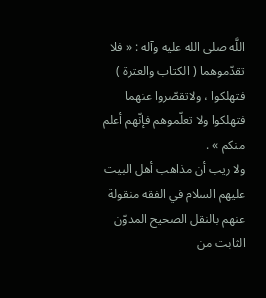اللَّه صلى الله عليه وآله : « فلا تقدّموهما ( الكتاب والعترة ) فتهلكوا ، ولاتقصّروا عنهما فتهلكوا ولا تعلّموهم فإنّهم أعلم منكم » .
ولا ريب أن مذاهب أهل البيت عليهم السلام في الفقه منقولة عنهم بالنقل الصحيح المدوّن الثابت من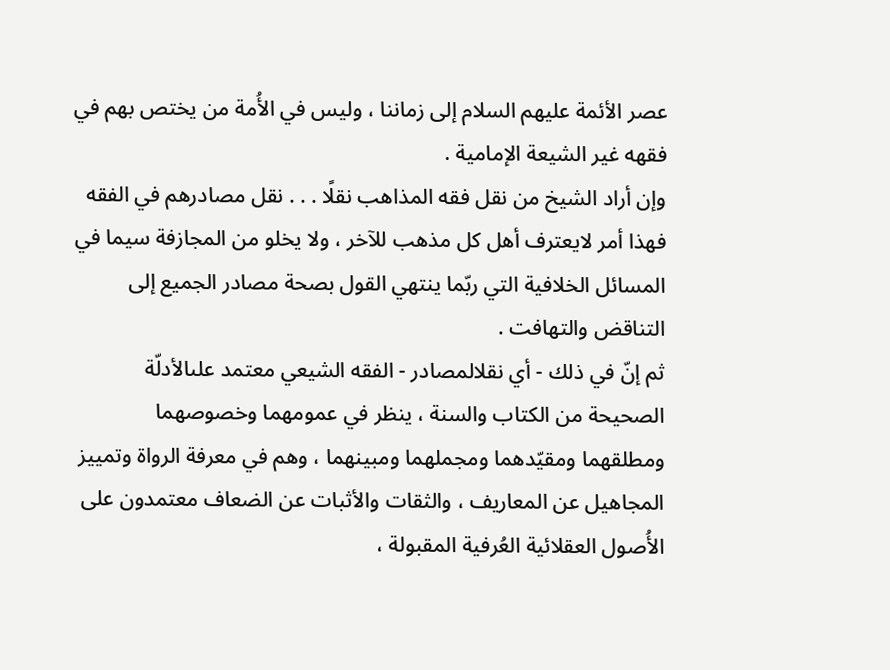عصر الأئمة عليهم السلام إلى زماننا ، وليس في الأُمة من يختص بهم في فقهه غير الشيعة الإمامية .
وإن أراد الشيخ من نقل فقه المذاهب نقلًا . . . نقل مصادرهم في الفقه فهذا أمر لايعترف أهل كل مذهب للآخر ، ولا يخلو من المجازفة سيما في المسائل الخلافية التي ربّما ينتهي القول بصحة مصادر الجميع إلى التناقض والتهافت .
ثم إنّ في ذلك - أي نقلالمصادر - الفقه الشيعي معتمد علىالأدلّة الصحيحة من الكتاب والسنة ، ينظر في عمومهما وخصوصهما ومطلقهما ومقيّدهما ومجملهما ومبينهما ، وهم في معرفة الرواة وتمييز المجاهيل عن المعاريف ، والثقات والأثبات عن الضعاف معتمدون على الأُصول العقلائية العُرفية المقبولة ،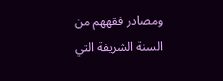ومصادر فقههم من السنة الشريفة التي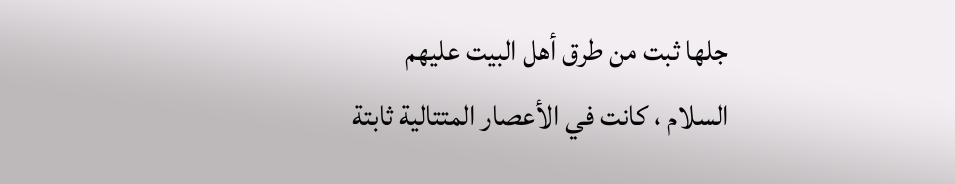جلها ثبت من طرق أهل البيت عليهم السلام ، كانت في الأعصار المتتالية ثابتة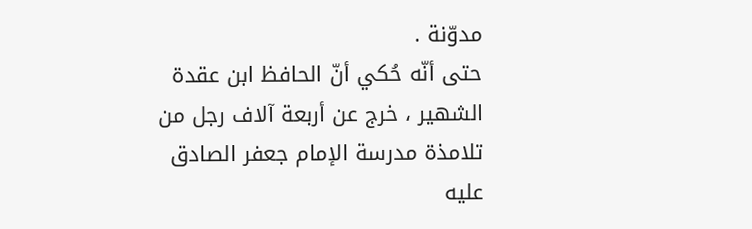مدوّنة .
حتى أنّه حُكي أنّ الحافظ ابن عقدة الشهير ، خرج عن أربعة آلاف رجل من تلامذة مدرسة الإمام جعفر الصادق عليه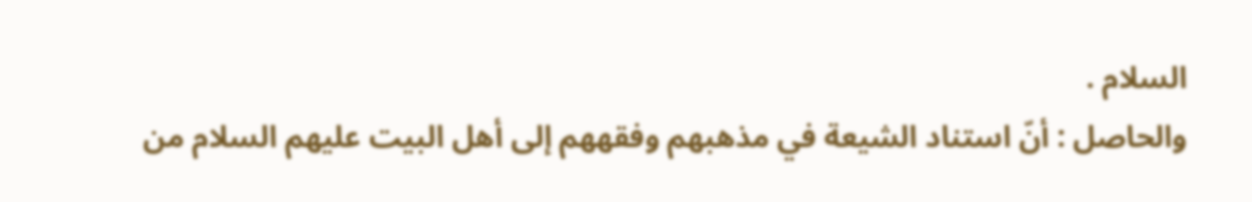السلام .
والحاصل : أنّ استناد الشيعة في مذهبهم وفقههم إلى أهل البيت عليهم السلام من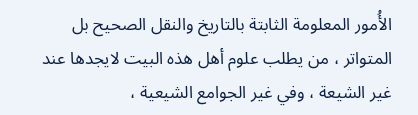الأُمور المعلومة الثابتة بالتاريخ والنقل الصحيح بل المتواتر ، من يطلب علوم أهل هذه البيت لايجدها عند غير الشيعة ، وفي غير الجوامع الشيعية ،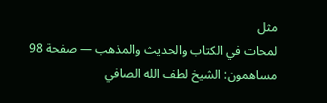مثل
لمحات في الكتاب والحديث والمذهب — صفحة 98
مساهمون: الشيخ لطف الله الصافي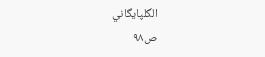الگلپايگاني
ص٩٨